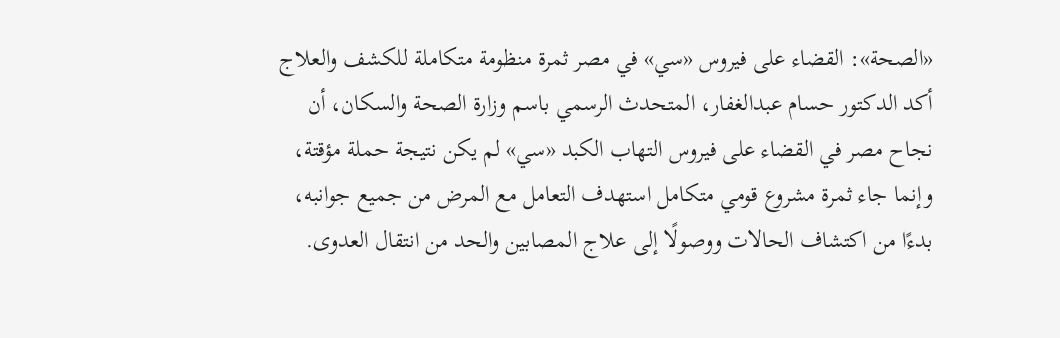«الصحة»: القضاء على فيروس «سي» في مصر ثمرة منظومة متكاملة للكشف والعلاج
أكد الدكتور حسام عبدالغفار، المتحدث الرسمي باسم وزارة الصحة والسكان، أن نجاح مصر في القضاء على فيروس التهاب الكبد «سي» لم يكن نتيجة حملة مؤقتة، وإنما جاء ثمرة مشروع قومي متكامل استهدف التعامل مع المرض من جميع جوانبه، بدءًا من اكتشاف الحالات ووصولًا إلى علاج المصابين والحد من انتقال العدوى.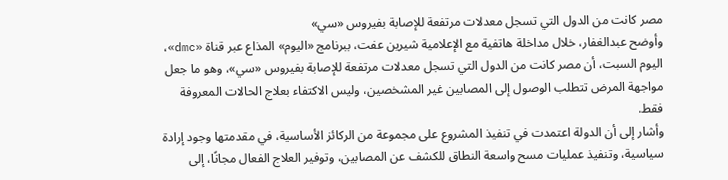مصر كانت من الدول التي تسجل معدلات مرتفعة للإصابة بفيروس «سي»
وأوضح عبدالغفار، خلال مداخلة هاتفية مع الإعلامية شيرين عفت، ببرنامج «اليوم» المذاع عبر قناة «dmc»، اليوم السبت، أن مصر كانت من الدول التي تسجل معدلات مرتفعة للإصابة بفيروس «سي»، وهو ما جعل مواجهة المرض تتطلب الوصول إلى المصابين غير المشخصين، وليس الاكتفاء بعلاج الحالات المعروفة فقط.
وأشار إلى أن الدولة اعتمدت في تنفيذ المشروع على مجموعة من الركائز الأساسية، في مقدمتها وجود إرادة سياسية، وتنفيذ عمليات مسح واسعة النطاق للكشف عن المصابين، وتوفير العلاج الفعال مجانًا، إلى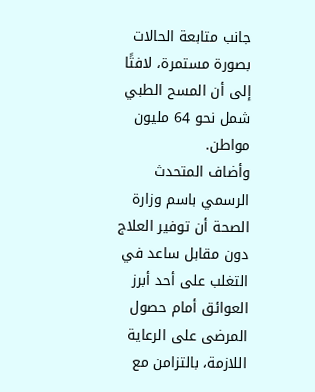جانب متابعة الحالات بصورة مستمرة، لافتًا إلى أن المسح الطبي شمل نحو 64 مليون مواطن.
وأضاف المتحدث الرسمي باسم وزارة الصحة أن توفير العلاج دون مقابل ساعد في التغلب على أحد أبرز العوائق أمام حصول المرضى على الرعاية اللازمة، بالتزامن مع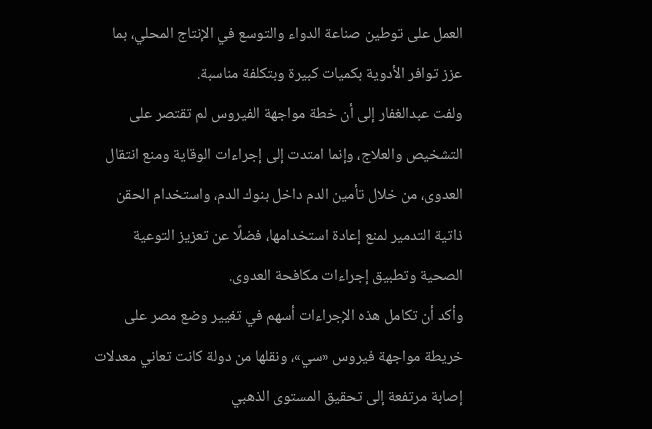العمل على توطين صناعة الدواء والتوسع في الإنتاج المحلي، بما عزز توافر الأدوية بكميات كبيرة وبتكلفة مناسبة.
ولفت عبدالغفار إلى أن خطة مواجهة الفيروس لم تقتصر على التشخيص والعلاج، وإنما امتدت إلى إجراءات الوقاية ومنع انتقال العدوى، من خلال تأمين الدم داخل بنوك الدم، واستخدام الحقن ذاتية التدمير لمنع إعادة استخدامها، فضلًا عن تعزيز التوعية الصحية وتطبيق إجراءات مكافحة العدوى.
وأكد أن تكامل هذه الإجراءات أسهم في تغيير وضع مصر على خريطة مواجهة فيروس «سي»، ونقلها من دولة كانت تعاني معدلات إصابة مرتفعة إلى تحقيق المستوى الذهبي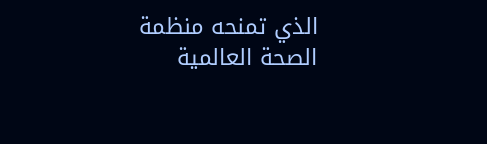الذي تمنحه منظمة الصحة العالمية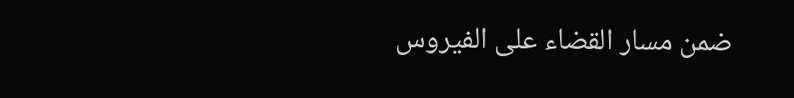ضمن مسار القضاء على الفيروس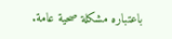باعتباره مشكلة صحية عامة.